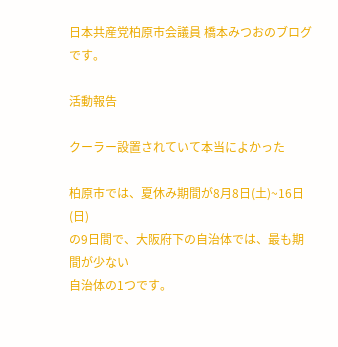日本共産党柏原市会議員 橋本みつおのブログです。

活動報告

クーラー設置されていて本当によかった

柏原市では、夏休み期間が8月8日(土)~16日(日)
の9日間で、大阪府下の自治体では、最も期間が少ない
自治体の1つです。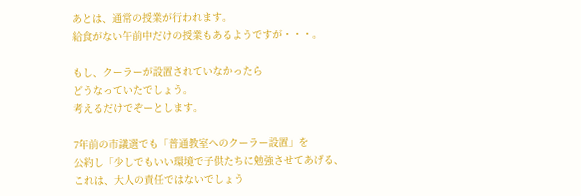あとは、通常の授業が行われます。
給食がない午前中だけの授業もあるようですが・・・。

もし、クーラーが設置されていなかったら
どうなっていたでしょう。
考えるだけでぞーとします。

7年前の市議選でも「普通教室へのクーラー設置」を
公約し「少しでもいい環境で子供たちに勉強させてあげる、
これは、大人の責任ではないでしょう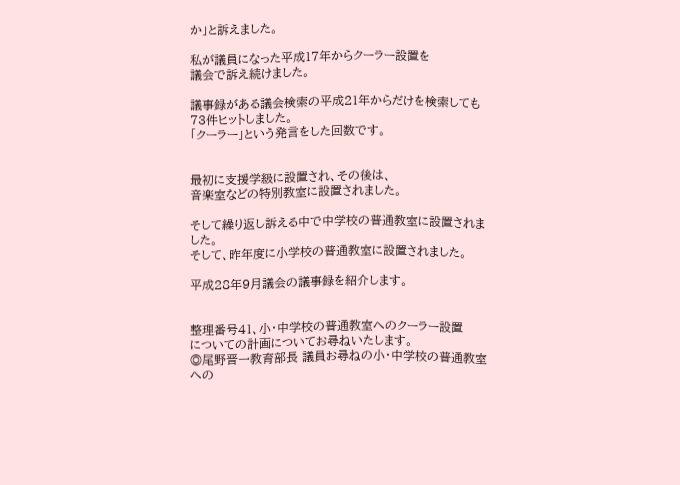か」と訴えました。

私が議員になった平成17年からクーラー設置を
議会で訴え続けました。

議事録がある議会検索の平成21年からだけを検索しても
73件ヒットしました。
「クーラー」という発言をした回数です。


最初に支援学級に設置され、その後は、
音楽室などの特別教室に設置されました。

そして繰り返し訴える中で中学校の普通教室に設置されました。
そして、昨年度に小学校の普通教室に設置されました。

平成28年9月議会の議事録を紹介します。


整理番号41、小・中学校の普通教室へのクーラー設置
についての計画についてお尋ねいたします。
◎尾野晋一教育部長 議員お尋ねの小・中学校の普通教室
への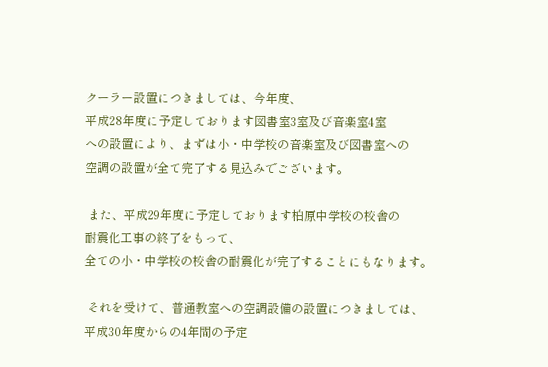クーラー設置につきましては、今年度、
平成28年度に予定しております図書室3室及び音楽室4室
への設置により、まずは小・中学校の音楽室及び図書室への
空調の設置が全て完了する見込みでございます。

 また、平成29年度に予定しております柏原中学校の校舎の
耐震化工事の終了をもって、
全ての小・中学校の校舎の耐震化が完了することにもなります。

 それを受けて、普通教室への空調設備の設置につきましては、
平成30年度からの4年間の予定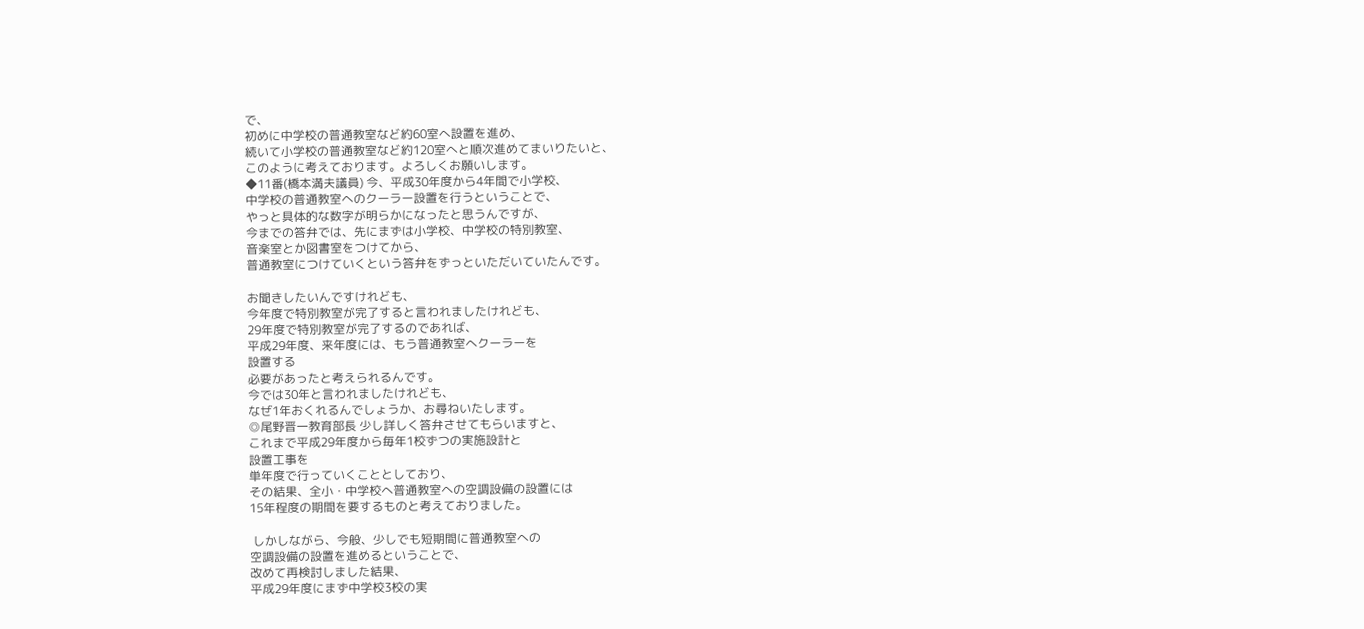で、
初めに中学校の普通教室など約60室へ設置を進め、
続いて小学校の普通教室など約120室へと順次進めてまいりたいと、
このように考えております。よろしくお願いします。
◆11番(橋本満夫議員) 今、平成30年度から4年間で小学校、
中学校の普通教室へのクーラー設置を行うということで、
やっと具体的な数字が明らかになったと思うんですが、
今までの答弁では、先にまずは小学校、中学校の特別教室、
音楽室とか図書室をつけてから、
普通教室につけていくという答弁をずっといただいていたんです。

お聞きしたいんですけれども、
今年度で特別教室が完了すると言われましたけれども、
29年度で特別教室が完了するのであれば、
平成29年度、来年度には、もう普通教室へクーラーを
設置する
必要があったと考えられるんです。
今では30年と言われましたけれども、
なぜ1年おくれるんでしょうか、お尋ねいたします。
◎尾野晋一教育部長 少し詳しく答弁させてもらいますと、
これまで平成29年度から毎年1校ずつの実施設計と
設置工事を
単年度で行っていくこととしており、
その結果、全小・中学校へ普通教室への空調設備の設置には
15年程度の期間を要するものと考えておりました。

 しかしながら、今般、少しでも短期間に普通教室への
空調設備の設置を進めるということで、
改めて再検討しました結果、
平成29年度にまず中学校3校の実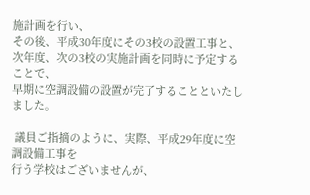施計画を行い、
その後、平成30年度にその3校の設置工事と、
次年度、次の3校の実施計画を同時に予定することで、
早期に空調設備の設置が完了することといたしました。

 議員ご指摘のように、実際、平成29年度に空調設備工事を
行う学校はございませんが、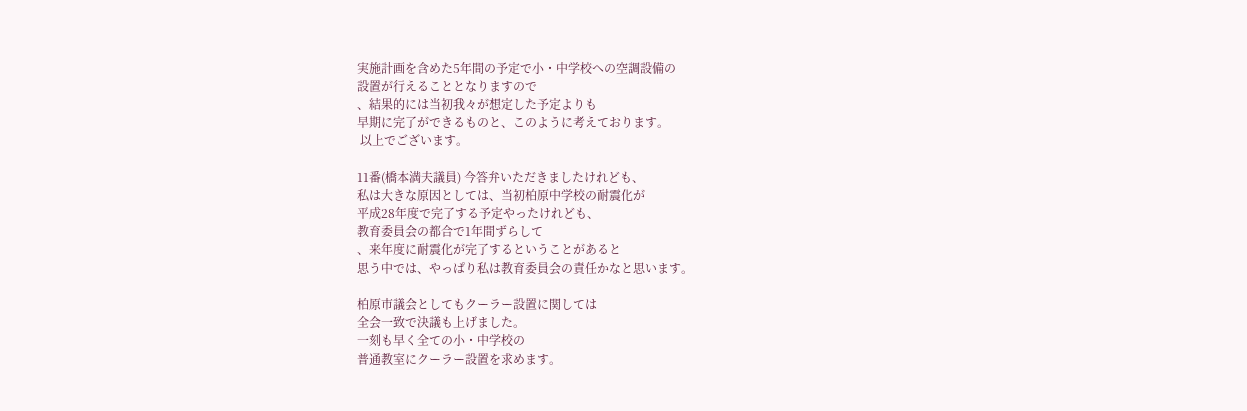実施計画を含めた5年間の予定で小・中学校への空調設備の
設置が行えることとなりますので
、結果的には当初我々が想定した予定よりも
早期に完了ができるものと、このように考えております。
 以上でございます。

11番(橋本満夫議員) 今答弁いただきましたけれども、
私は大きな原因としては、当初柏原中学校の耐震化が
平成28年度で完了する予定やったけれども、
教育委員会の都合で1年間ずらして
、来年度に耐震化が完了するということがあると
思う中では、やっぱり私は教育委員会の責任かなと思います。

柏原市議会としてもクーラー設置に関しては
全会一致で決議も上げました。
一刻も早く全ての小・中学校の
普通教室にクーラー設置を求めます。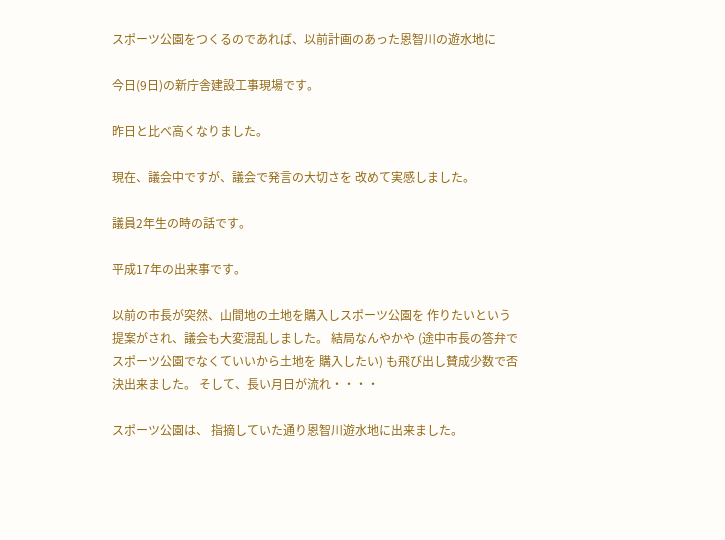スポーツ公園をつくるのであれば、以前計画のあった恩智川の遊水地に

今日(9日)の新庁舎建設工事現場です。

昨日と比べ高くなりました。

現在、議会中ですが、議会で発言の大切さを 改めて実感しました。

議員2年生の時の話です。

平成17年の出来事です。

以前の市長が突然、山間地の土地を購入しスポーツ公園を 作りたいという提案がされ、議会も大変混乱しました。 結局なんやかや (途中市長の答弁でスポーツ公園でなくていいから土地を 購入したい) も飛び出し賛成少数で否決出来ました。 そして、長い月日が流れ・・・・

スポーツ公園は、 指摘していた通り恩智川遊水地に出来ました。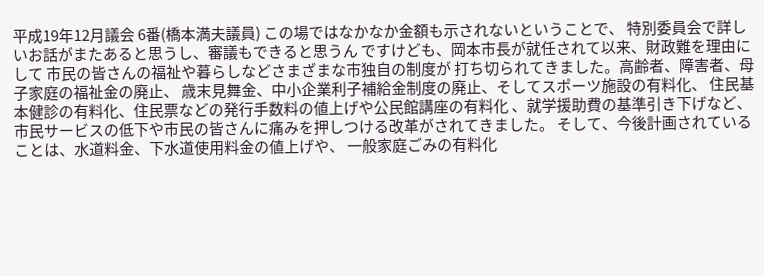平成19年12月議会 6番(橋本満夫議員) この場ではなかなか金額も示されないということで、 特別委員会で詳しいお話がまたあると思うし、審議もできると思うん ですけども、岡本市長が就任されて以来、財政難を理由にして 市民の皆さんの福祉や暮らしなどさまざまな市独自の制度が 打ち切られてきました。高齢者、障害者、母子家庭の福祉金の廃止、 歳末見舞金、中小企業利子補給金制度の廃止、そしてスポーツ施設の有料化、 住民基本健診の有料化、住民票などの発行手数料の値上げや公民館講座の有料化 、就学援助費の基準引き下げなど、 市民サービスの低下や市民の皆さんに痛みを押しつける改革がされてきました。 そして、今後計画されていることは、水道料金、下水道使用料金の値上げや、 一般家庭ごみの有料化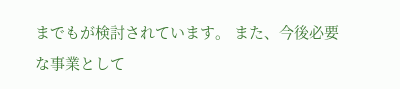までもが検討されています。 また、今後必要な事業として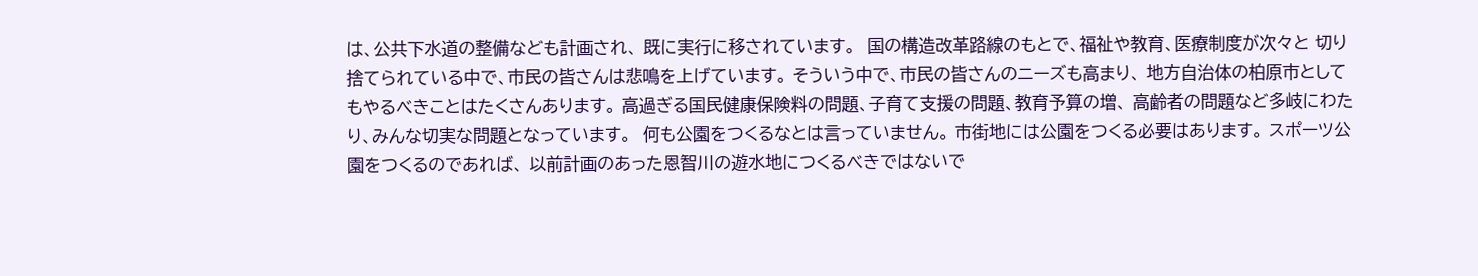は、公共下水道の整備なども計画され、 既に実行に移されています。  国の構造改革路線のもとで、福祉や教育、医療制度が次々と 切り捨てられている中で、市民の皆さんは悲鳴を上げています。 そういう中で、市民の皆さんのニーズも高まり、 地方自治体の柏原市としてもやるべきことはたくさんあります。 高過ぎる国民健康保険料の問題、子育て支援の問題、教育予算の増、 高齢者の問題など多岐にわたり、みんな切実な問題となっています。  何も公園をつくるなとは言っていません。 市街地には公園をつくる必要はあります。 スポーツ公園をつくるのであれば、 以前計画のあった恩智川の遊水地につくるべきではないで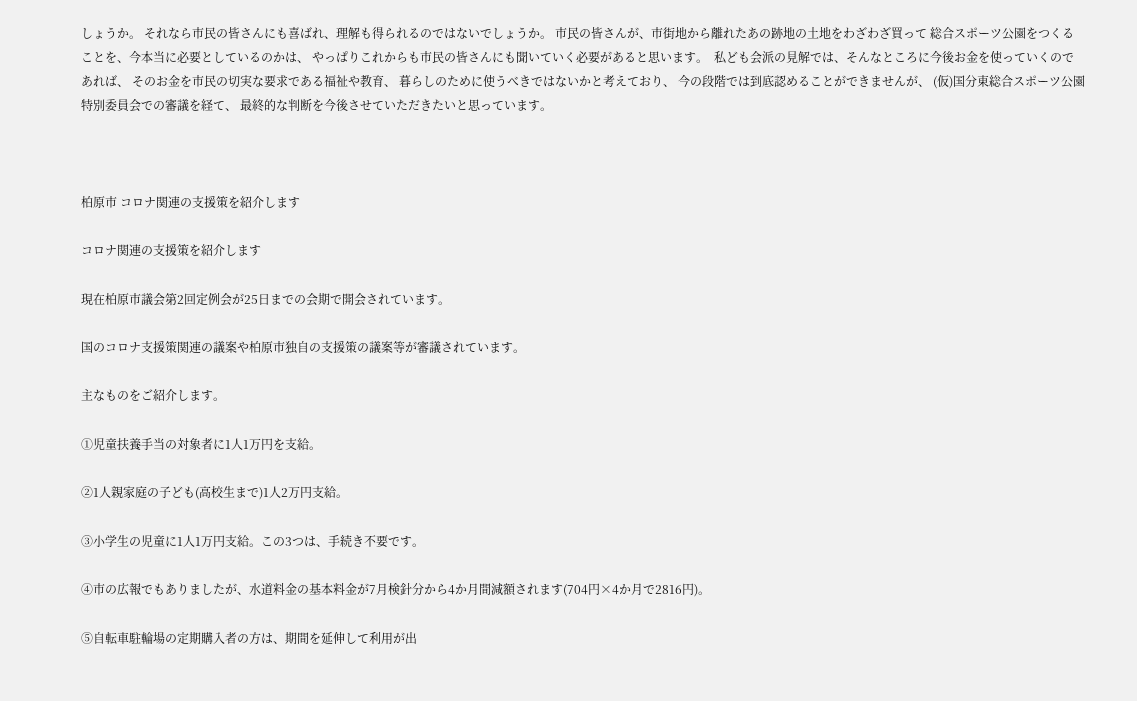しょうか。 それなら市民の皆さんにも喜ばれ、理解も得られるのではないでしょうか。 市民の皆さんが、市街地から離れたあの跡地の土地をわざわざ買って 総合スポーツ公園をつくることを、今本当に必要としているのかは、 やっぱりこれからも市民の皆さんにも聞いていく必要があると思います。  私ども会派の見解では、そんなところに今後お金を使っていくのであれば、 そのお金を市民の切実な要求である福祉や教育、 暮らしのために使うべきではないかと考えており、 今の段階では到底認めることができませんが、 (仮)国分東総合スポーツ公園特別委員会での審議を経て、 最終的な判断を今後させていただきたいと思っています。



柏原市 コロナ関連の支援策を紹介します

コロナ関連の支援策を紹介します

現在柏原市議会第2回定例会が25日までの会期で開会されています。

国のコロナ支援策関連の議案や柏原市独自の支援策の議案等が審議されています。

主なものをご紹介します。

①児童扶養手当の対象者に1人1万円を支給。

②1人親家庭の子ども(高校生まで)1人2万円支給。

③小学生の児童に1人1万円支給。この3つは、手続き不要です。

④市の広報でもありましたが、水道料金の基本料金が7月検針分から4か月間減額されます(704円×4か月で2816円)。

⑤自転車駐輪場の定期購入者の方は、期間を延伸して利用が出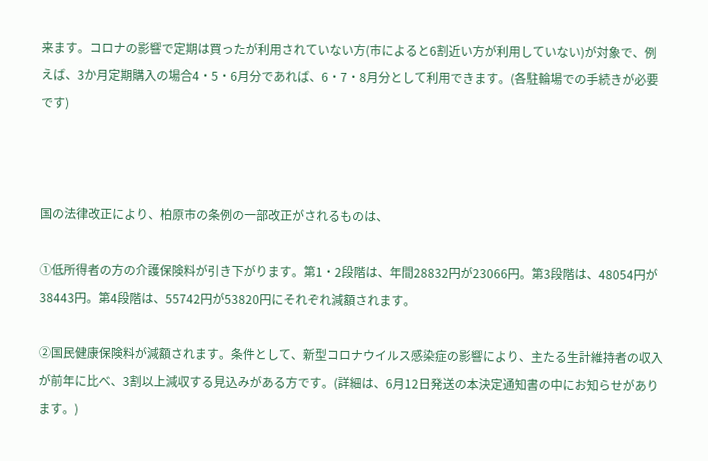来ます。コロナの影響で定期は買ったが利用されていない方(市によると6割近い方が利用していない)が対象で、例えば、3か月定期購入の場合4・5・6月分であれば、6・7・8月分として利用できます。(各駐輪場での手続きが必要です)



国の法律改正により、柏原市の条例の一部改正がされるものは、

①低所得者の方の介護保険料が引き下がります。第1・2段階は、年間28832円が23066円。第3段階は、48054円が38443円。第4段階は、55742円が53820円にそれぞれ減額されます。

②国民健康保険料が減額されます。条件として、新型コロナウイルス感染症の影響により、主たる生計維持者の収入が前年に比べ、3割以上減収する見込みがある方です。(詳細は、6月12日発送の本決定通知書の中にお知らせがあります。)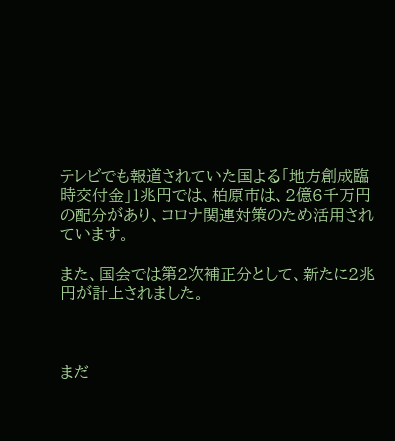テレビでも報道されていた国よる「地方創成臨時交付金」1兆円では、柏原市は、2億6千万円の配分があり、コロナ関連対策のため活用されています。

また、国会では第2次補正分として、新たに2兆円が計上されました。



まだ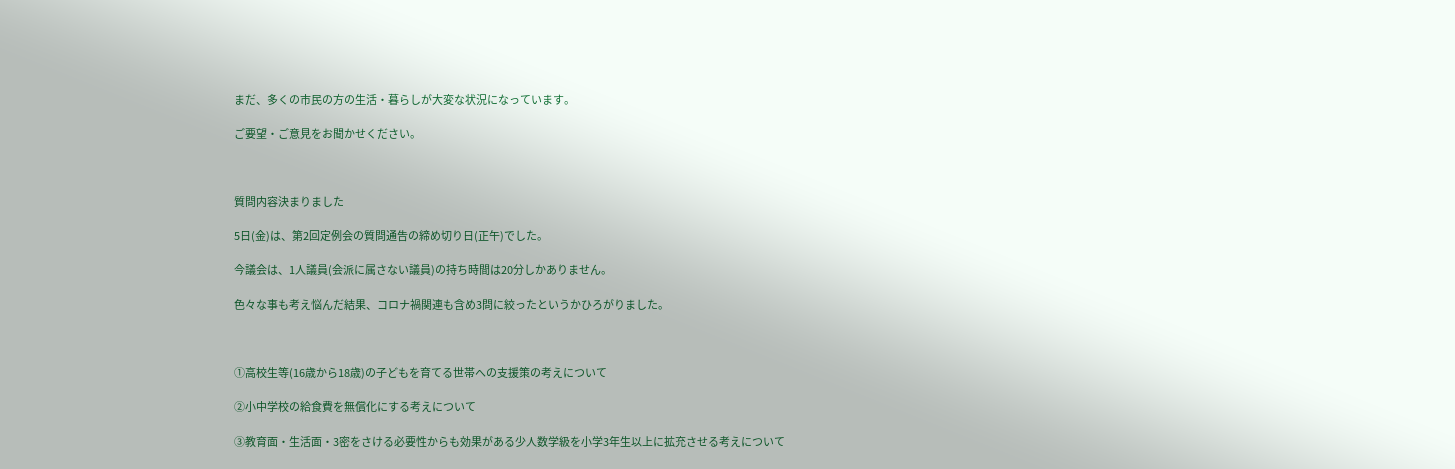まだ、多くの市民の方の生活・暮らしが大変な状況になっています。

ご要望・ご意見をお聞かせください。



質問内容決まりました

5日(金)は、第2回定例会の質問通告の締め切り日(正午)でした。

今議会は、1人議員(会派に属さない議員)の持ち時間は20分しかありません。

色々な事も考え悩んだ結果、コロナ禍関連も含め3問に絞ったというかひろがりました。



①高校生等(16歳から18歳)の子どもを育てる世帯への支援策の考えについて

②小中学校の給食費を無償化にする考えについて

③教育面・生活面・3密をさける必要性からも効果がある少人数学級を小学3年生以上に拡充させる考えについて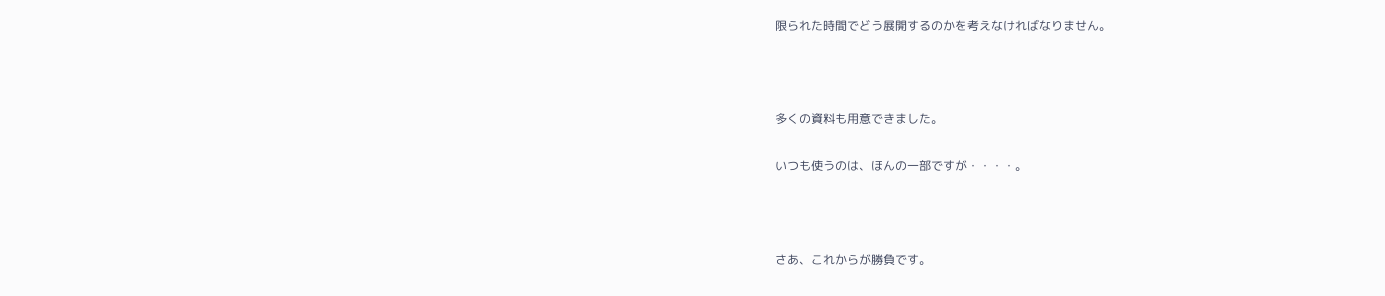限られた時間でどう展開するのかを考えなければなりません。



多くの資料も用意できました。

いつも使うのは、ほんの一部ですが・・・・。



さあ、これからが勝負です。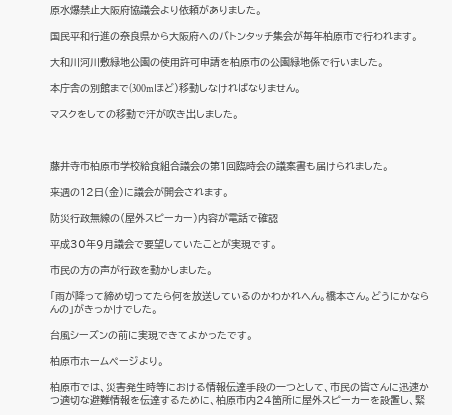原水爆禁止大阪府協議会より依頼がありました。

国民平和行進の奈良県から大阪府へのバトンタッチ集会が毎年柏原市で行われます。

大和川河川敷緑地公園の使用許可申請を柏原市の公園緑地係で行いました。

本庁舎の別館まで(300mほど)移動しなければなりません。

マスクをしての移動で汗が吹き出しました。



藤井寺市柏原市学校給食組合議会の第1回臨時会の議案書も届けられました。

来週の12日(金)に議会が開会されます。

防災行政無線の(屋外スピーカー)内容が電話で確認

平成30年9月議会で要望していたことが実現です。

市民の方の声が行政を動かしました。

「雨が降って締め切ってたら何を放送しているのかわかれへん。橋本さん。どうにかならんの」がきっかけでした。

台風シーズンの前に実現できてよかったです。

柏原市ホームページより。

柏原市では、災害発生時等における情報伝達手段の一つとして、市民の皆さんに迅速かつ適切な避難情報を伝達するために、柏原市内24箇所に屋外スピーカーを設置し、緊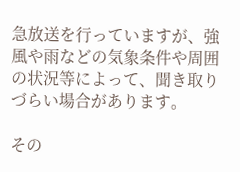急放送を行っていますが、強風や雨などの気象条件や周囲の状況等によって、聞き取りづらい場合があります。

その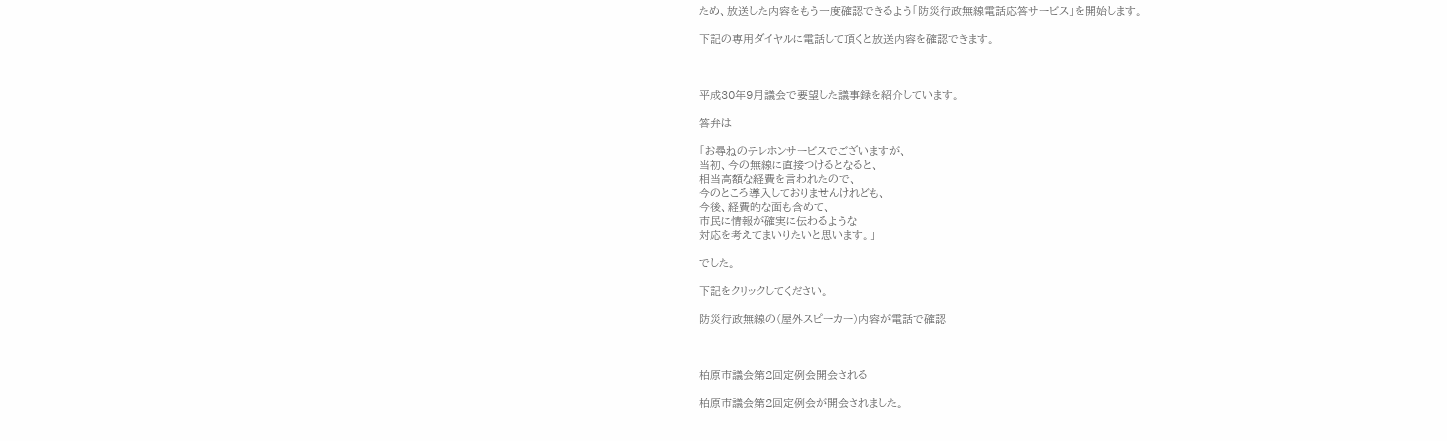ため、放送した内容をもう一度確認できるよう「防災行政無線電話応答サービス」を開始します。

下記の専用ダイヤルに電話して頂くと放送内容を確認できます。



平成30年9月議会で要望した議事録を紹介しています。

答弁は

「お尋ねのテレホンサービスでございますが、
当初、今の無線に直接つけるとなると、
相当高額な経費を言われたので、
今のところ導入しておりませんけれども、
今後、経費的な面も含めて、
市民に情報が確実に伝わるような
対応を考えてまいりたいと思います。」

でした。

下記をクリックしてください。

防災行政無線の(屋外スピーカー)内容が電話で確認



柏原市議会第2回定例会開会される

柏原市議会第2回定例会が開会されました。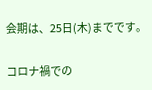会期は、25日(木)までです。

コロナ禍での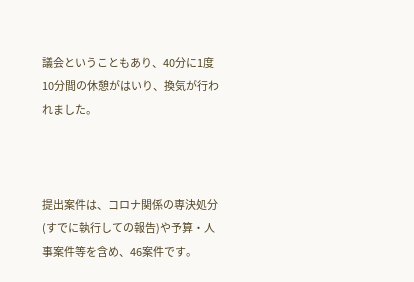議会ということもあり、40分に1度10分間の休憩がはいり、換気が行われました。



提出案件は、コロナ関係の専決処分(すでに執行しての報告)や予算・人事案件等を含め、46案件です。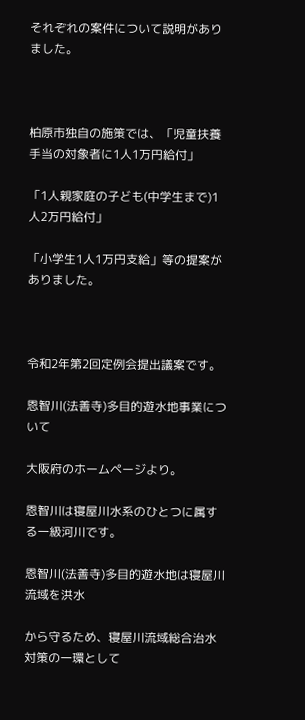それぞれの案件について説明がありました。



柏原市独自の施策では、「児童扶養手当の対象者に1人1万円給付」

「1人親家庭の子ども(中学生まで)1人2万円給付」

「小学生1人1万円支給」等の提案がありました。



令和2年第2回定例会提出議案です。

恩智川(法善寺)多目的遊水地事業について

大阪府のホームページより。

恩智川は寝屋川水系のひとつに属する一級河川です。

恩智川(法善寺)多目的遊水地は寝屋川流域を洪水

から守るため、寝屋川流域総合治水対策の一環として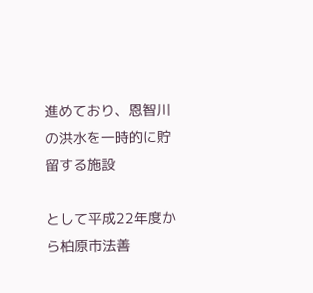進めており、恩智川の洪水を一時的に貯留する施設

として平成22年度から柏原市法善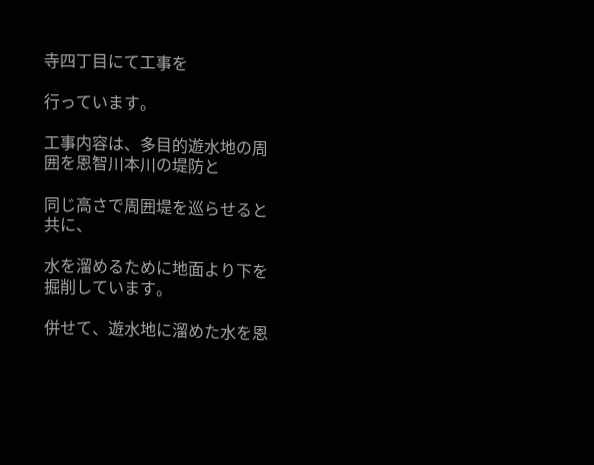寺四丁目にて工事を

行っています。

工事内容は、多目的遊水地の周囲を恩智川本川の堤防と

同じ高さで周囲堤を巡らせると共に、

水を溜めるために地面より下を掘削しています。

併せて、遊水地に溜めた水を恩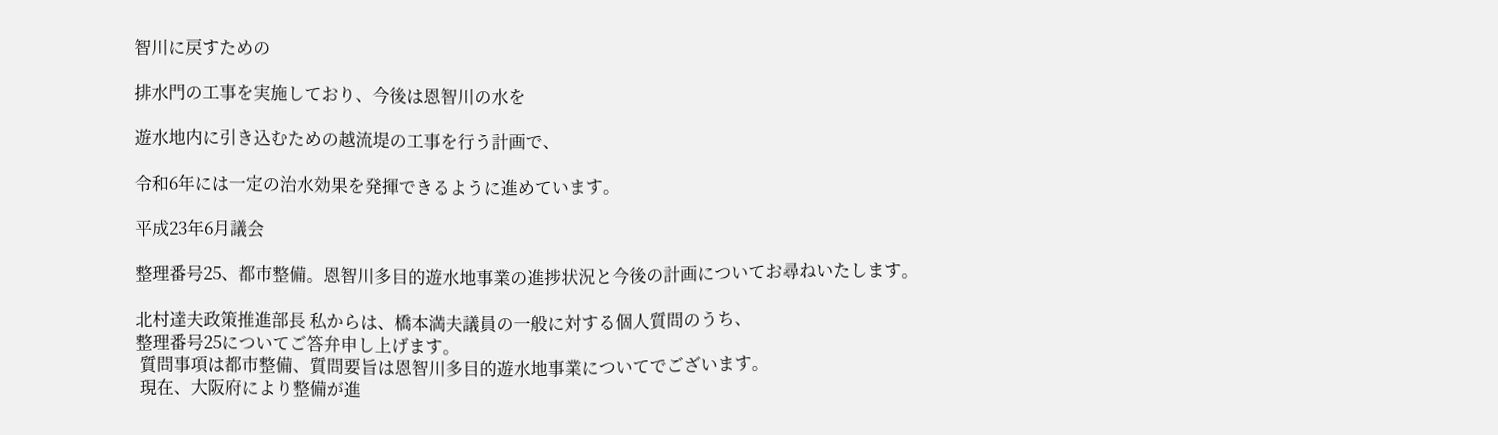智川に戻すための

排水門の工事を実施しており、今後は恩智川の水を

遊水地内に引き込むための越流堤の工事を行う計画で、

令和6年には一定の治水効果を発揮できるように進めています。

平成23年6月議会

整理番号25、都市整備。恩智川多目的遊水地事業の進捗状況と今後の計画についてお尋ねいたします。

北村達夫政策推進部長 私からは、橋本満夫議員の一般に対する個人質問のうち、
整理番号25についてご答弁申し上げます。
 質問事項は都市整備、質問要旨は恩智川多目的遊水地事業についてでございます。
 現在、大阪府により整備が進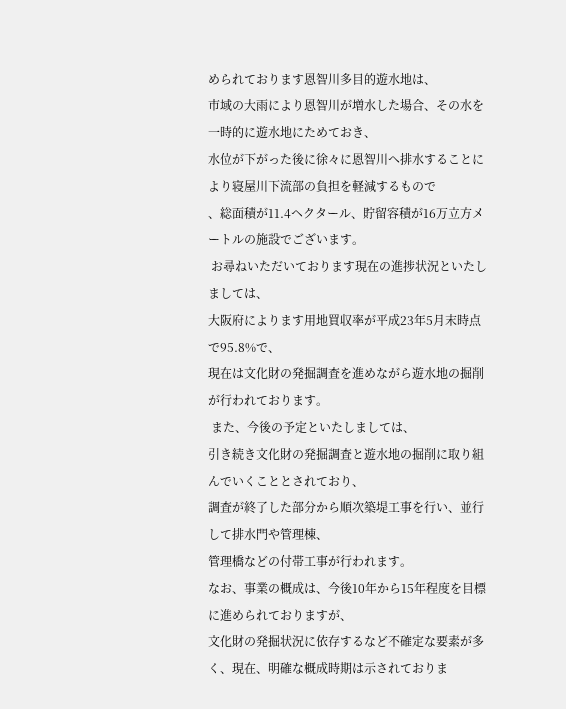められております恩智川多目的遊水地は、
市域の大雨により恩智川が増水した場合、その水を一時的に遊水地にためておき、
水位が下がった後に徐々に恩智川へ排水することにより寝屋川下流部の負担を軽減するもので
、総面積が11.4ヘクタール、貯留容積が16万立方メートルの施設でございます。
 お尋ねいただいております現在の進捗状況といたしましては、
大阪府によります用地買収率が平成23年5月末時点で95.8%で、
現在は文化財の発掘調査を進めながら遊水地の掘削が行われております。
 また、今後の予定といたしましては、
引き続き文化財の発掘調査と遊水地の掘削に取り組んでいくこととされており、
調査が終了した部分から順次築堤工事を行い、並行して排水門や管理棟、
管理橋などの付帯工事が行われます。
なお、事業の概成は、今後10年から15年程度を目標に進められておりますが、
文化財の発掘状況に依存するなど不確定な要素が多く、現在、明確な概成時期は示されておりま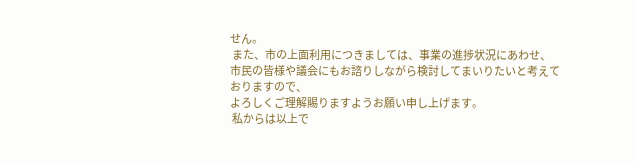せん。
 また、市の上面利用につきましては、事業の進捗状況にあわせ、
市民の皆様や議会にもお諮りしながら検討してまいりたいと考えておりますので、
よろしくご理解賜りますようお願い申し上げます。
 私からは以上で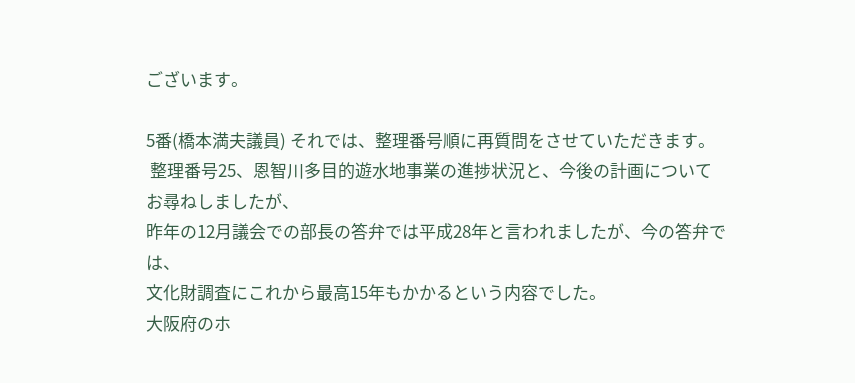ございます。

5番(橋本満夫議員) それでは、整理番号順に再質問をさせていただきます。
 整理番号25、恩智川多目的遊水地事業の進捗状況と、今後の計画についてお尋ねしましたが、
昨年の12月議会での部長の答弁では平成28年と言われましたが、今の答弁では、
文化財調査にこれから最高15年もかかるという内容でした。
大阪府のホ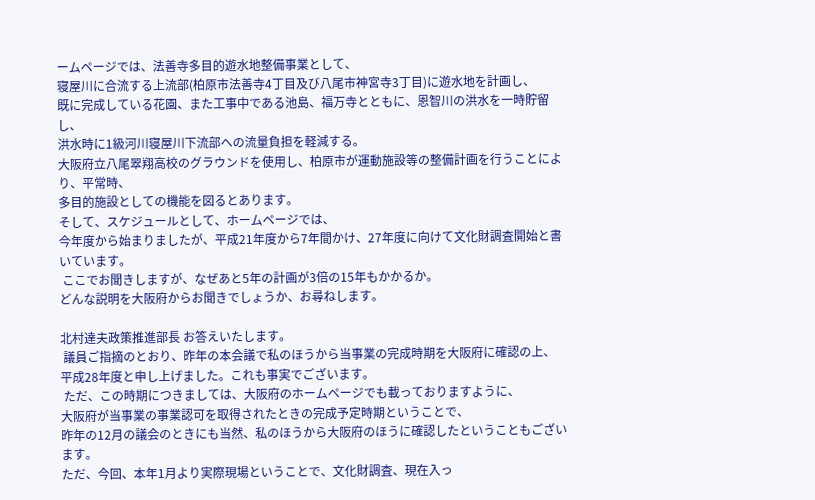ームページでは、法善寺多目的遊水地整備事業として、
寝屋川に合流する上流部(柏原市法善寺4丁目及び八尾市神宮寺3丁目)に遊水地を計画し、
既に完成している花園、また工事中である池島、福万寺とともに、恩智川の洪水を一時貯留し、
洪水時に1級河川寝屋川下流部への流量負担を軽減する。
大阪府立八尾翠翔高校のグラウンドを使用し、柏原市が運動施設等の整備計画を行うことにより、平常時、
多目的施設としての機能を図るとあります。
そして、スケジュールとして、ホームページでは、
今年度から始まりましたが、平成21年度から7年間かけ、27年度に向けて文化財調査開始と書いています。
 ここでお聞きしますが、なぜあと5年の計画が3倍の15年もかかるか。
どんな説明を大阪府からお聞きでしょうか、お尋ねします。

北村達夫政策推進部長 お答えいたします。
 議員ご指摘のとおり、昨年の本会議で私のほうから当事業の完成時期を大阪府に確認の上、
平成28年度と申し上げました。これも事実でございます。
 ただ、この時期につきましては、大阪府のホームページでも載っておりますように、
大阪府が当事業の事業認可を取得されたときの完成予定時期ということで、
昨年の12月の議会のときにも当然、私のほうから大阪府のほうに確認したということもございます。
ただ、今回、本年1月より実際現場ということで、文化財調査、現在入っ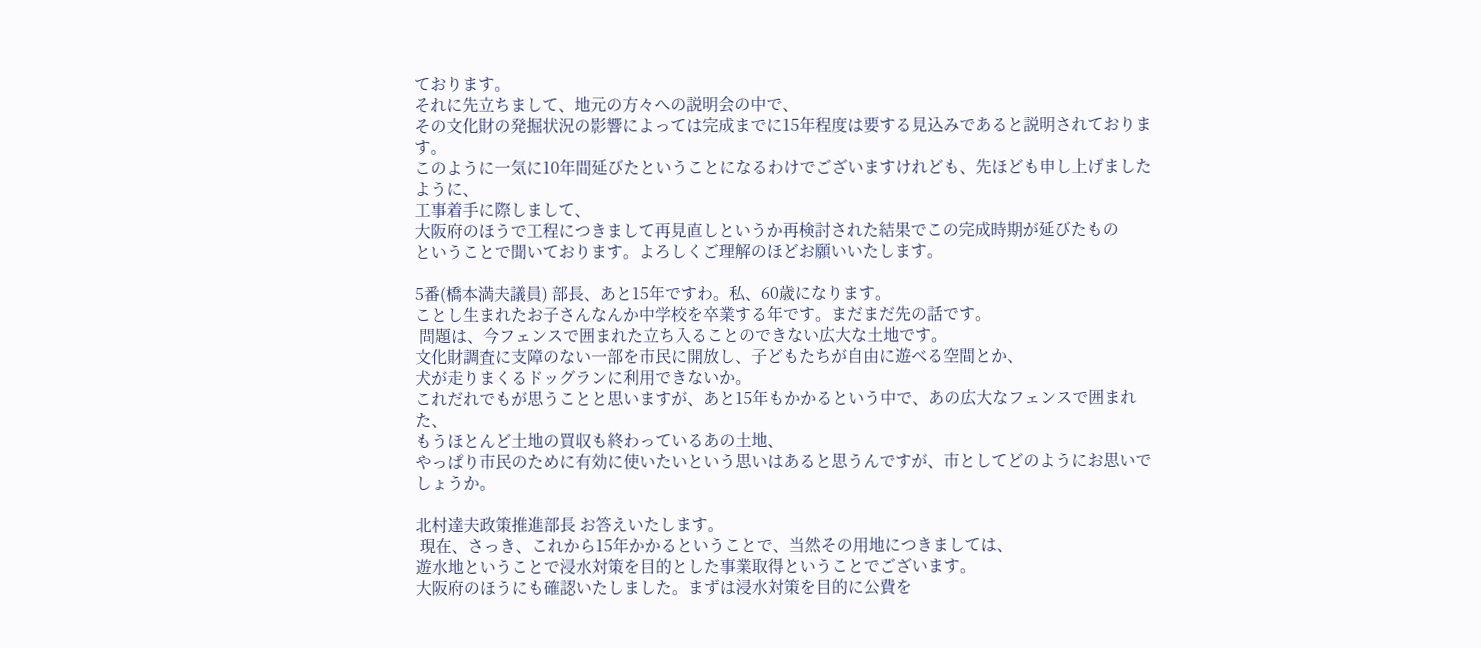ております。
それに先立ちまして、地元の方々への説明会の中で、
その文化財の発掘状況の影響によっては完成までに15年程度は要する見込みであると説明されております。
このように一気に10年間延びたということになるわけでございますけれども、先ほども申し上げましたように、
工事着手に際しまして、
大阪府のほうで工程につきまして再見直しというか再検討された結果でこの完成時期が延びたもの
ということで聞いております。よろしくご理解のほどお願いいたします。

5番(橋本満夫議員) 部長、あと15年ですわ。私、60歳になります。
ことし生まれたお子さんなんか中学校を卒業する年です。まだまだ先の話です。
 問題は、今フェンスで囲まれた立ち入ることのできない広大な土地です。
文化財調査に支障のない一部を市民に開放し、子どもたちが自由に遊べる空間とか、
犬が走りまくるドッグランに利用できないか。
これだれでもが思うことと思いますが、あと15年もかかるという中で、あの広大なフェンスで囲まれた、
もうほとんど土地の買収も終わっているあの土地、
やっぱり市民のために有効に使いたいという思いはあると思うんですが、市としてどのようにお思いでしょうか。

北村達夫政策推進部長 お答えいたします。
 現在、さっき、これから15年かかるということで、当然その用地につきましては、
遊水地ということで浸水対策を目的とした事業取得ということでございます。
大阪府のほうにも確認いたしました。まずは浸水対策を目的に公費を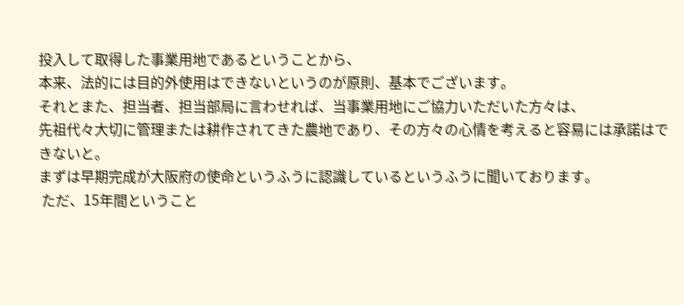投入して取得した事業用地であるということから、
本来、法的には目的外使用はできないというのが原則、基本でございます。
それとまた、担当者、担当部局に言わせれば、当事業用地にご協力いただいた方々は、
先祖代々大切に管理または耕作されてきた農地であり、その方々の心情を考えると容易には承諾はできないと。
まずは早期完成が大阪府の使命というふうに認識しているというふうに聞いております。
 ただ、15年間ということ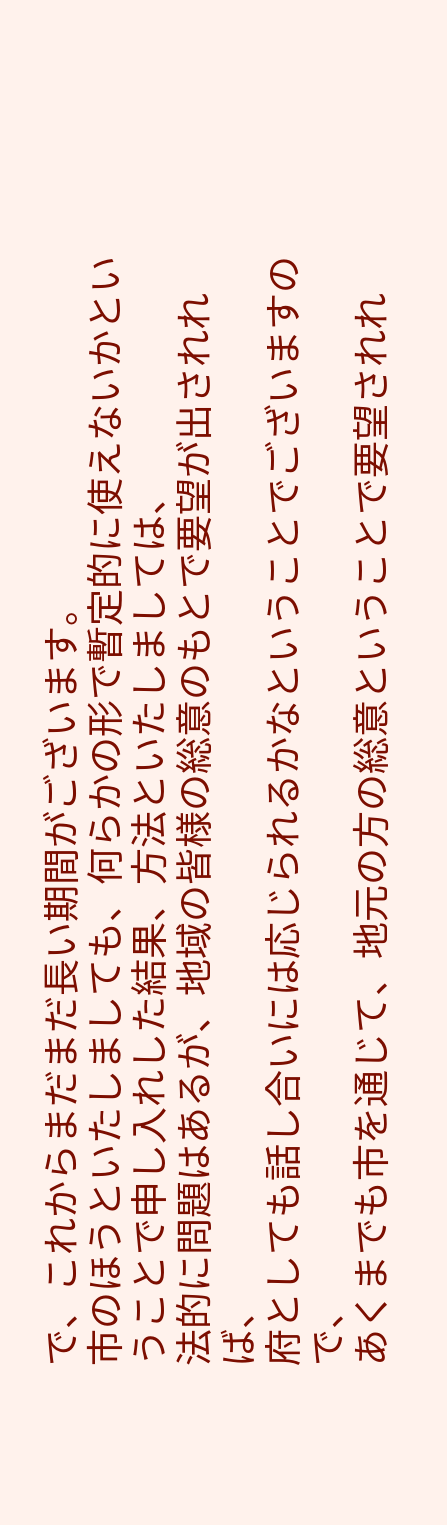で、これからまだまだ長い期間がございます。
市のほうといたしましても、何らかの形で暫定的に使えないかということで申し入れした結果、方法といたしましては、
法的に問題はあるが、地域の皆様の総意のもとで要望が出されれば、
府としても話し合いには応じられるかなということでございますので、
あくまでも市を通じて、地元の方の総意ということで要望されれ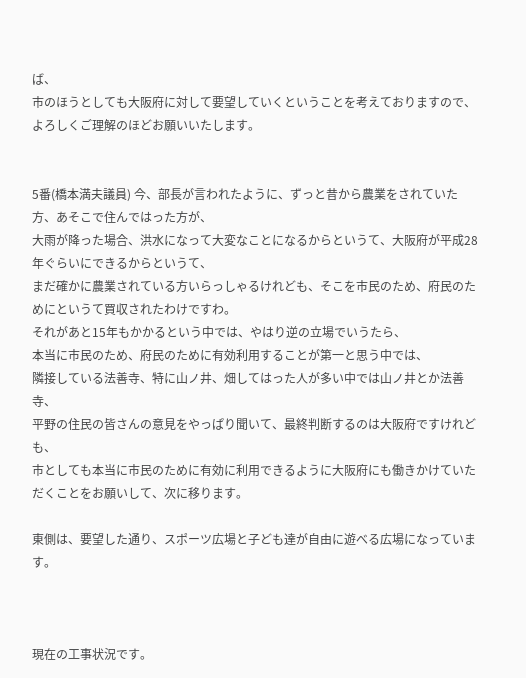ば、
市のほうとしても大阪府に対して要望していくということを考えておりますので、よろしくご理解のほどお願いいたします。


5番(橋本満夫議員) 今、部長が言われたように、ずっと昔から農業をされていた方、あそこで住んではった方が、
大雨が降った場合、洪水になって大変なことになるからというて、大阪府が平成28年ぐらいにできるからというて、
まだ確かに農業されている方いらっしゃるけれども、そこを市民のため、府民のためにというて買収されたわけですわ。
それがあと15年もかかるという中では、やはり逆の立場でいうたら、
本当に市民のため、府民のために有効利用することが第一と思う中では、
隣接している法善寺、特に山ノ井、畑してはった人が多い中では山ノ井とか法善寺、
平野の住民の皆さんの意見をやっぱり聞いて、最終判断するのは大阪府ですけれども、
市としても本当に市民のために有効に利用できるように大阪府にも働きかけていただくことをお願いして、次に移ります。

東側は、要望した通り、スポーツ広場と子ども達が自由に遊べる広場になっています。



現在の工事状況です。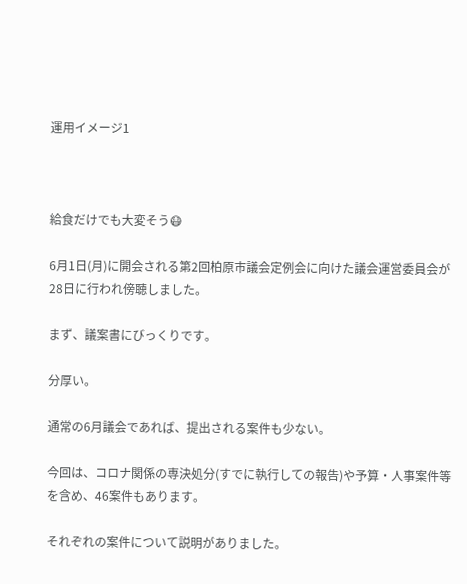運用イメージ1



給食だけでも大変そう😷

6月1日(月)に開会される第2回柏原市議会定例会に向けた議会運営委員会が28日に行われ傍聴しました。

まず、議案書にびっくりです。

分厚い。

通常の6月議会であれば、提出される案件も少ない。

今回は、コロナ関係の専決処分(すでに執行しての報告)や予算・人事案件等を含め、46案件もあります。

それぞれの案件について説明がありました。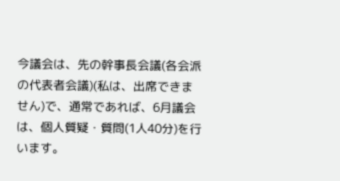今議会は、先の幹事長会議(各会派の代表者会議)(私は、出席できません)で、通常であれば、6月議会は、個人質疑・質問(1人40分)を行います。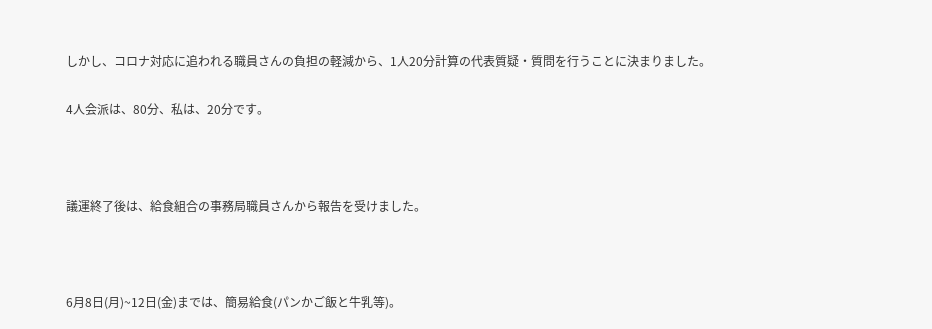しかし、コロナ対応に追われる職員さんの負担の軽減から、1人20分計算の代表質疑・質問を行うことに決まりました。

4人会派は、80分、私は、20分です。



議運終了後は、給食組合の事務局職員さんから報告を受けました。



6月8日(月)~12日(金)までは、簡易給食(パンかご飯と牛乳等)。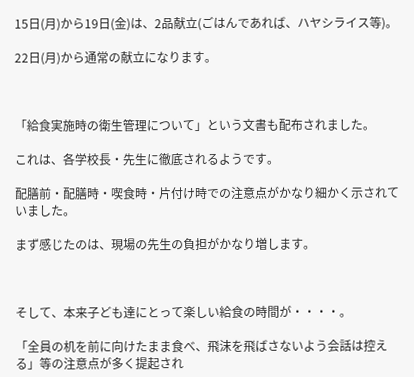15日(月)から19日(金)は、2品献立(ごはんであれば、ハヤシライス等)。

22日(月)から通常の献立になります。



「給食実施時の衛生管理について」という文書も配布されました。

これは、各学校長・先生に徹底されるようです。

配膳前・配膳時・喫食時・片付け時での注意点がかなり細かく示されていました。

まず感じたのは、現場の先生の負担がかなり増します。



そして、本来子ども達にとって楽しい給食の時間が・・・・。

「全員の机を前に向けたまま食べ、飛沫を飛ばさないよう会話は控える」等の注意点が多く提起され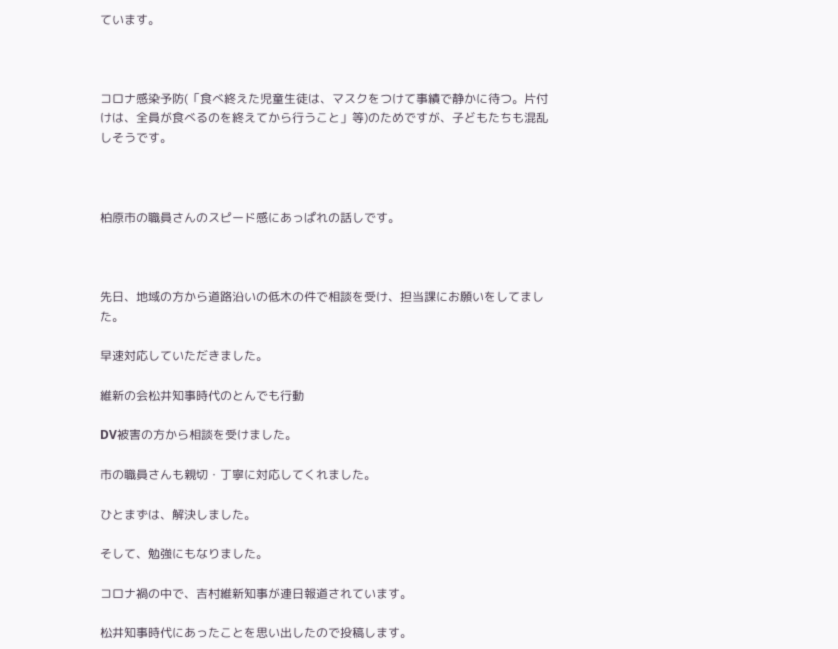ています。



コロナ感染予防(「食べ終えた児童生徒は、マスクをつけて事績で静かに待つ。片付けは、全員が食べるのを終えてから行うこと」等)のためですが、子どもたちも混乱しそうです。



柏原市の職員さんのスピード感にあっぱれの話しです。



先日、地域の方から道路沿いの低木の件で相談を受け、担当課にお願いをしてました。

早速対応していただきました。

維新の会松井知事時代のとんでも行動

DV被害の方から相談を受けました。

市の職員さんも親切・丁寧に対応してくれました。

ひとまずは、解決しました。

そして、勉強にもなりました。

コロナ禍の中で、吉村維新知事が連日報道されています。

松井知事時代にあったことを思い出したので投稿します。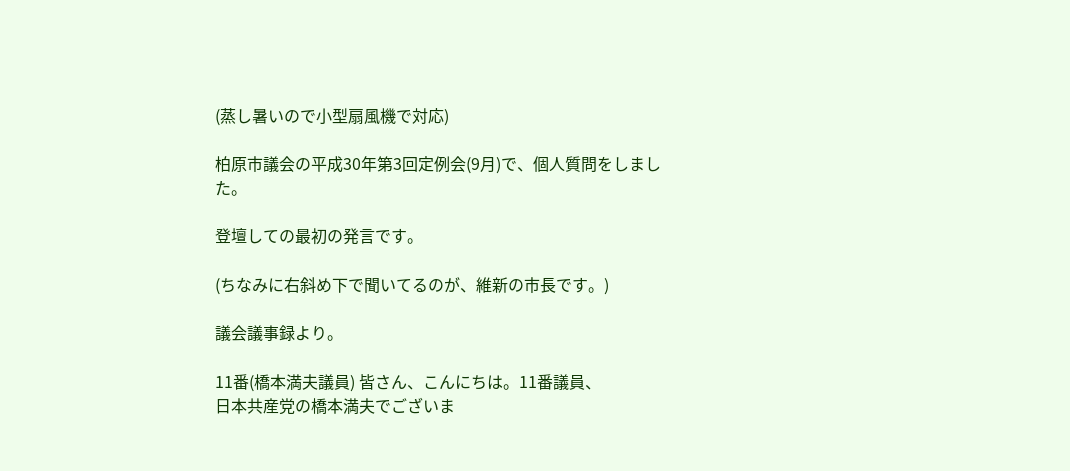(蒸し暑いので小型扇風機で対応)

柏原市議会の平成30年第3回定例会(9月)で、個人質問をしました。

登壇しての最初の発言です。

(ちなみに右斜め下で聞いてるのが、維新の市長です。)

議会議事録より。

11番(橋本満夫議員) 皆さん、こんにちは。11番議員、
日本共産党の橋本満夫でございま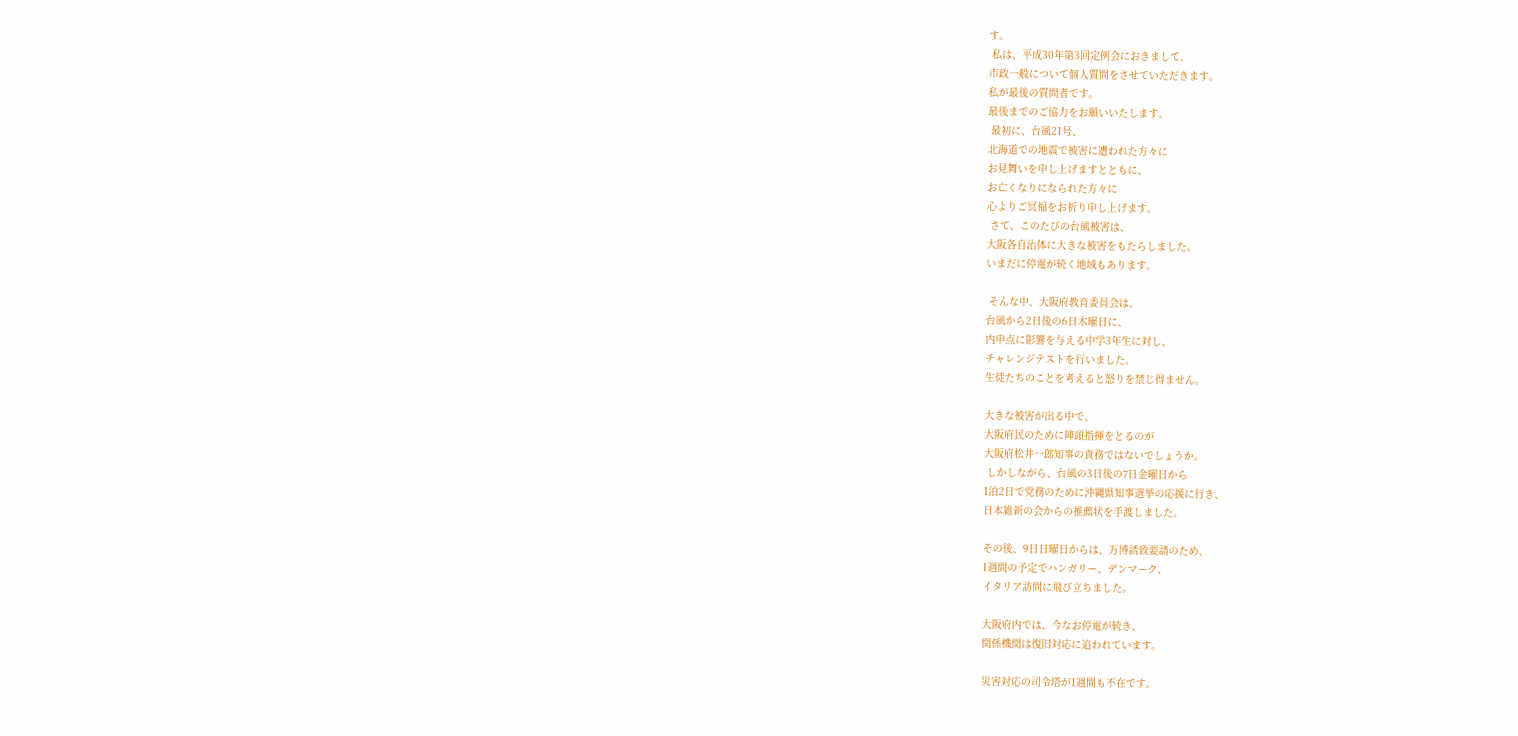す。
 私は、平成30年第3回定例会におきまして、
市政一般について個人質問をさせていただきます。
私が最後の質問者です。
最後までのご協力をお願いいたします。
 最初に、台風21号、
北海道での地震で被害に遭われた方々に
お見舞いを申し上げますとともに、
お亡くなりになられた方々に
心よりご冥福をお祈り申し上げます。
 さて、このたびの台風被害は、
大阪各自治体に大きな被害をもたらしました。
いまだに停電が続く地域もあります。

 そんな中、大阪府教育委員会は、
台風から2日後の6日木曜日に、
内申点に影響を与える中学3年生に対し、
チャレンジテストを行いました。
生徒たちのことを考えると怒りを禁じ得ません。

大きな被害が出る中で、
大阪府民のために陣頭指揮をとるのが
大阪府松井一郎知事の責務ではないでしょうか。
 しかしながら、台風の3日後の7日金曜日から
1泊2日で党務のために沖縄県知事選挙の応援に行き、
日本維新の会からの推薦状を手渡しました。

その後、9日日曜日からは、万博誘致要請のため、
1週間の予定でハンガリー、デンマーク、
イタリア訪問に飛び立ちました。

大阪府内では、今なお停電が続き、
関係機関は復旧対応に追われています。

災害対応の司令塔が1週間も不在です。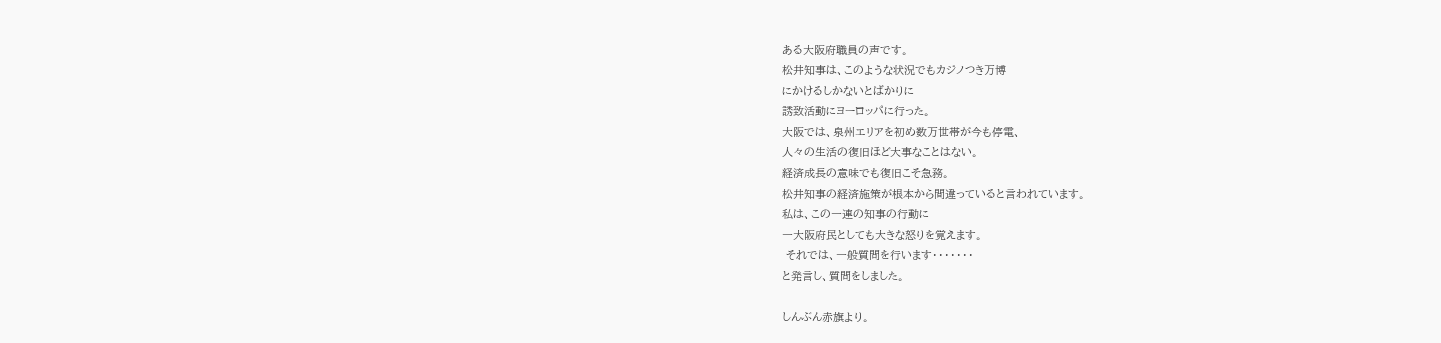ある大阪府職員の声です。
松井知事は、このような状況でもカジノつき万博
にかけるしかないとばかりに
誘致活動にヨーロッパに行った。
大阪では、泉州エリアを初め数万世帯が今も停電、
人々の生活の復旧ほど大事なことはない。
経済成長の意味でも復旧こそ急務。
松井知事の経済施策が根本から間違っていると言われています。
私は、この一連の知事の行動に
一大阪府民としても大きな怒りを覚えます。
 それでは、一般質問を行います・・・・・・・
と発言し、質問をしました。

しんぶん赤旗より。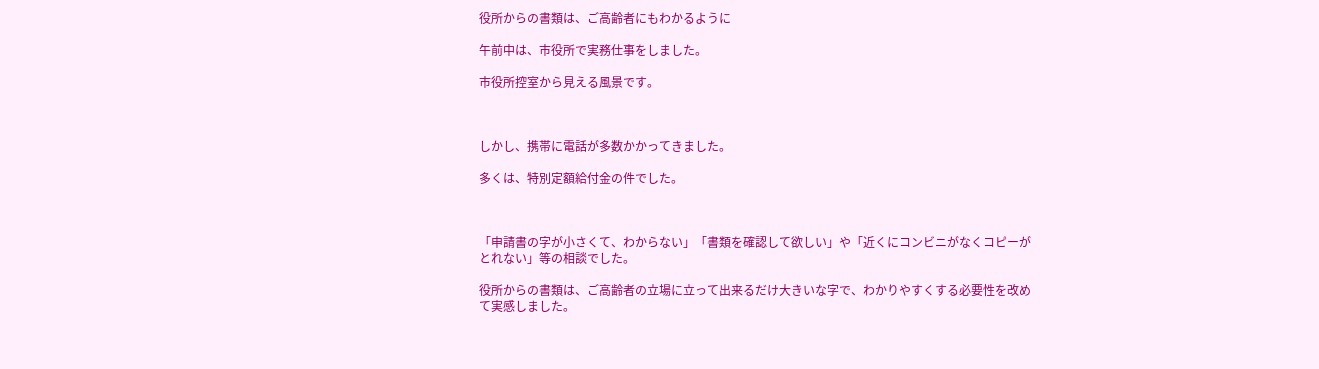役所からの書類は、ご高齢者にもわかるように

午前中は、市役所で実務仕事をしました。

市役所控室から見える風景です。



しかし、携帯に電話が多数かかってきました。

多くは、特別定額給付金の件でした。



「申請書の字が小さくて、わからない」「書類を確認して欲しい」や「近くにコンビニがなくコピーがとれない」等の相談でした。

役所からの書類は、ご高齢者の立場に立って出来るだけ大きいな字で、わかりやすくする必要性を改めて実感しました。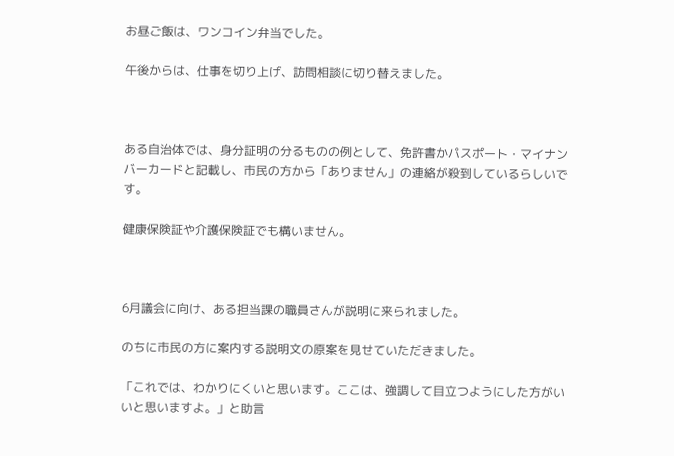お昼ご飯は、ワンコイン弁当でした。

午後からは、仕事を切り上げ、訪問相談に切り替えました。



ある自治体では、身分証明の分るものの例として、免許書かパスポート・マイナンバーカードと記載し、市民の方から「ありません」の連絡が殺到しているらしいです。

健康保険証や介護保険証でも構いません。



6月議会に向け、ある担当課の職員さんが説明に来られました。

のちに市民の方に案内する説明文の原案を見せていただきました。

「これでは、わかりにくいと思います。ここは、強調して目立つようにした方がいいと思いますよ。」と助言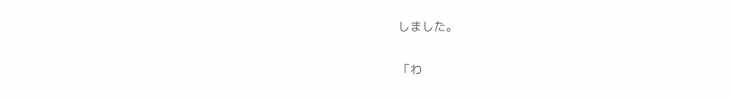しました。

「わ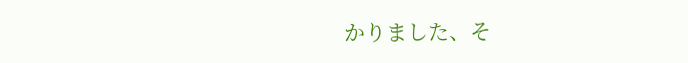かりました、そ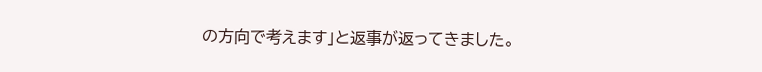の方向で考えます」と返事が返ってきました。